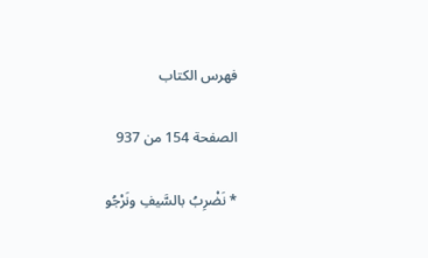فهرس الكتاب

الصفحة 154 من 937

* نَضْرِبُ بالسَّيفِ ونَرْجُو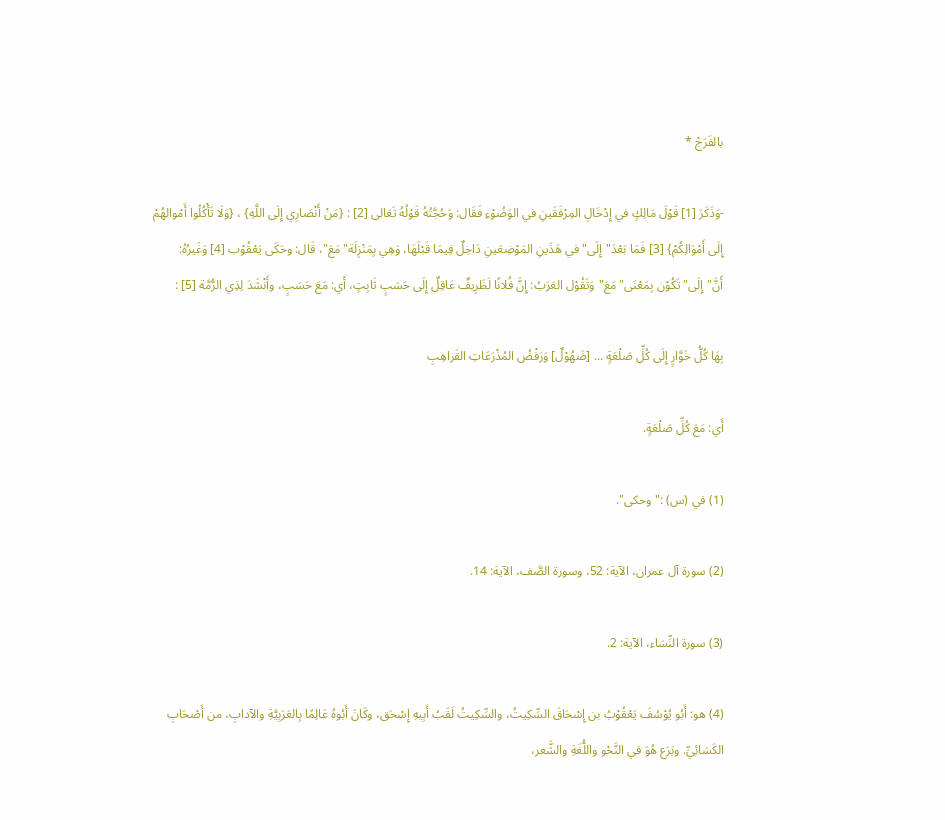بالفَرَجْ *

-وَذَكَرَ [1] قَوْلَ مَالِكٍ في إِدْخَالِ المِرْفَقَينِ في الوَضُوْءِ فَقَال: وَحُجَّتُهُ قَوْلُهُ تَعَالى [2] : {مَنْ أَنْصَارِي إِلَى اللَّهِ} ، {وَلَا تَأْكُلُوا أَمْوالهُمْ إِلَى أَمْوَالِكُمْ} [3] فَمَا بَعْدَ"إِلَى"في هَذَينِ المَوْضِعَينِ دَاخِلٌ فِيمَا قَبْلَهَا، وَهِي بِمَنْزِلَة"مَعَ"، قَال: وحَكَى يَعْقُوْب [4] وَغَيرُهُ: أَنَّ"إِلَى"تَكُوْن بِمَعْنَى"مَعَ"وَتَقُوْل العَرَبُ: إِنَّ فُلانًا لَظَرِيفٌ عَاقِلٌ إِلَى حَسَبٍ ثَابِتٍ، أَي: مَعَ حَسَبٍ، وأَنْشَدَ لِذِي الرُّمَّة [5] :

بِهَا كُلُّ خَوَّارٍ إِلَى كُلِّ صَلْعَةٍ ... [ضَهُوْلٌ] وَرَفْضُ المُذْرَعَاتِ القَراهِبِ

أَي: مَعَ كُلِّ صَلْعَةٍ.

(1) في (س) :"وحكى".

(2) سورة آل عمران، الآية: 52، وسورة الصَّف، الآية: 14.

(3) سورة النِّسَاء، الآية: 2.

(4) هو: أَبُو يُوْسُفَ يَعْقُوْبُ بن إِسْحَاقَ السِّكِيتُ، والسِّكِيتُ لَقَبُ أَبِيهِ إِسْحَق، وكَانَ أَبُوهُ عَالِمًا بِالعَرَبِيَّةِ والآدابِ، من أَصْحَابِ الكَسَائِيِّ. وبَرَع هُوَ في النَّحْو واللُّغَةِ والشَّعر،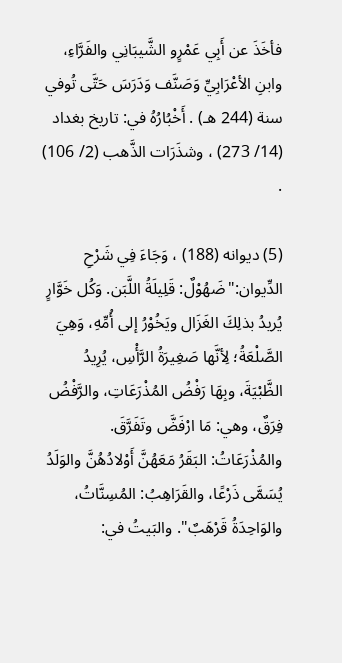فأخَذَ عن أَبِي عَمْرٍو الشَّيبَانِي والفَرَّاءِ، وابنِ الأعْرَابِيِّ وَصَنَّف وَدَرَسَ حَتَّى تُوفي سنة (244 هـ) . أَخْبُارُهُ في: تاريخ بغداد (14/ 273) ، وشذَرَات الذَّهب (2/ 106) .

(5) ديوانه (188) ، وَجَاءَ فِي شَرْحِ الدِّيوان:"ضَهُوْلٌ: قَلِيلَةُ اللَّبَن. وَكُل خَوَّارٍ يُريدُ بذلِكَ الغَزَال ويَخُوْرُ إلى أُمِّهِ، وَهِيَ الصَّلْعَةُ؛ لِأنَّها صَغِيرَةُ الرَّأْسِ، يُرِيدُ الظَّبْيَةَ، وبِهَا رَفْضُ المُذْرَعَاتِ، والرَّفْضُ فِرَقٌ، وهي: مَا ارْفَضَّ وتَفَرَّقَ. والمُذْرَعَاتُ: البَقَرُ مَعَهُنَّ أَوْلادُهُنَّ والوَلَدُ يُسَمَّى ذَرْعًا، والقَرَاهِبُ: المُسِنَّاتُ، والوَاحِدَةُ قَرْهَبٌ". والبَيتُ في: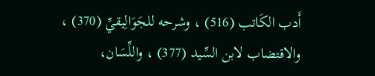أَدب الكَاتب (516) ، وشرحه للجَوَالِيقيِّ (370) ، والاقتضاب لابن السِّيد (377) ، واللِّسَان،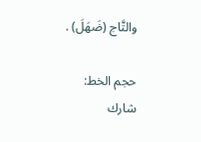والتَّاج (ضَهَلَ) .

حجم الخط:
شارك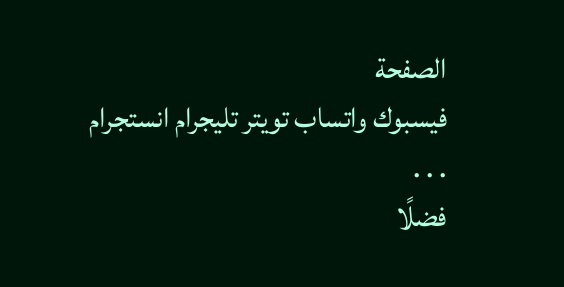الصفحة
فيسبوك واتساب تويتر تليجرام انستجرام
. . .
فضلًا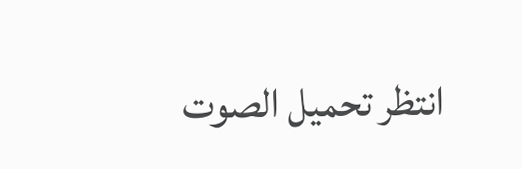انتظر تحميل الصوت